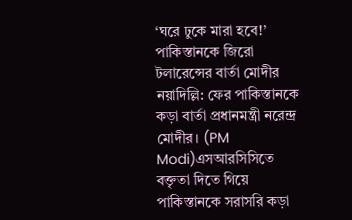‘ঘরে ঢুকে মারা হবে!’ পাকিস্তানকে জিরো টলারেন্সের বার্তা মোদীর
নয়াদিল্লি: ফের পাকিস্তানকে কড়া বার্তা প্রধানমন্ত্রী নরেন্দ্র মোদীর। (PM Modi)এসআরসিসিতে বক্তৃতা দিতে গিয়ে পাকিস্তানকে সরাসরি কড়া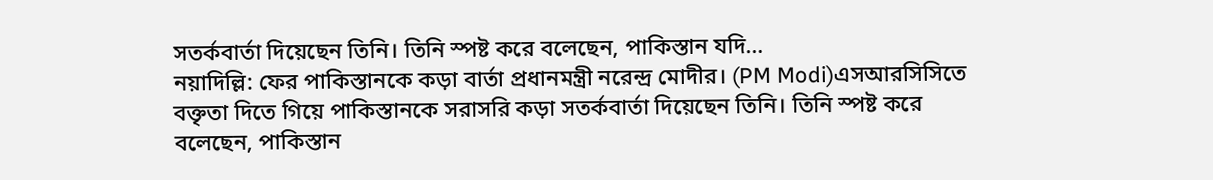সতর্কবার্তা দিয়েছেন তিনি। তিনি স্পষ্ট করে বলেছেন, পাকিস্তান যদি…
নয়াদিল্লি: ফের পাকিস্তানকে কড়া বার্তা প্রধানমন্ত্রী নরেন্দ্র মোদীর। (PM Modi)এসআরসিসিতে বক্তৃতা দিতে গিয়ে পাকিস্তানকে সরাসরি কড়া সতর্কবার্তা দিয়েছেন তিনি। তিনি স্পষ্ট করে বলেছেন, পাকিস্তান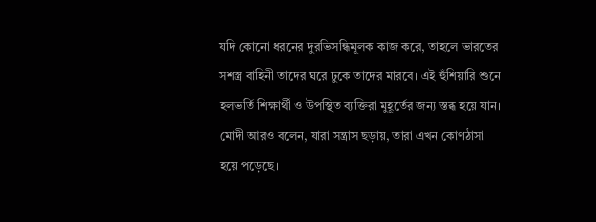যদি কোনো ধরনের দুরভিসন্ধিমূলক কাজ করে, তাহলে ভারতের সশস্ত্র বাহিনী তাদের ঘরে ঢুকে তাদের মারবে। এই হুঁশিয়ারি শুনে হলভর্তি শিক্ষার্থী ও উপস্থিত ব্যক্তিরা মুহূর্তের জন্য স্তব্ধ হয়ে যান।
মোদী আরও বলেন, যারা সন্ত্রাস ছড়ায়, তারা এখন কোণঠাসা হয়ে পড়েছে।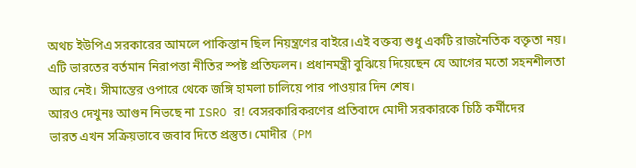অথচ ইউপিএ সরকারের আমলে পাকিস্তান ছিল নিয়ন্ত্রণের বাইরে।এই বক্তব্য শুধু একটি রাজনৈতিক বক্তৃতা নয়। এটি ভারতের বর্তমান নিরাপত্তা নীতির স্পষ্ট প্রতিফলন। প্রধানমন্ত্রী বুঝিয়ে দিয়েছেন যে আগের মতো সহনশীলতা আর নেই। সীমান্তের ওপারে থেকে জঙ্গি হামলা চালিয়ে পার পাওয়ার দিন শেষ।
আরও দেখুনঃ আগুন নিভছে না ISRO র! বেসরকারিকরণের প্রতিবাদে মোদী সরকারকে চিঠি কর্মীদের
ভারত এখন সক্রিয়ভাবে জবাব দিতে প্রস্তুত। মোদীর (PM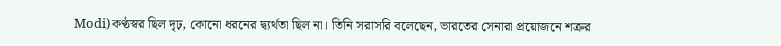Modi)কণ্ঠস্বর ছিল দৃঢ়, কোনো ধরনের দ্ব্যর্থতা ছিল না। তিনি সরাসরি বলেছেন, ভারতের সেনারা প্রয়োজনে শত্রুর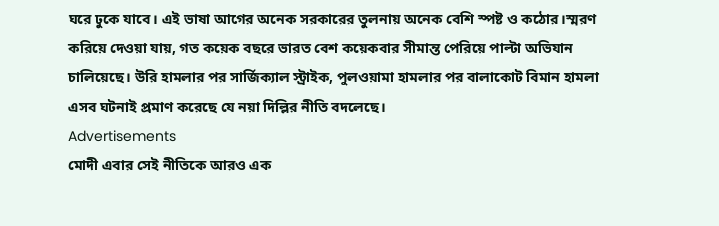ঘরে ঢুকে যাবে। এই ভাষা আগের অনেক সরকারের তুলনায় অনেক বেশি স্পষ্ট ও কঠোর।স্মরণ করিয়ে দেওয়া যায়, গত কয়েক বছরে ভারত বেশ কয়েকবার সীমান্ত পেরিয়ে পাল্টা অভিযান চালিয়েছে। উরি হামলার পর সার্জিক্যাল স্ট্রাইক, পুলওয়ামা হামলার পর বালাকোট বিমান হামলা এসব ঘটনাই প্রমাণ করেছে যে নয়া দিল্লির নীতি বদলেছে।
Advertisements
মোদী এবার সেই নীতিকে আরও এক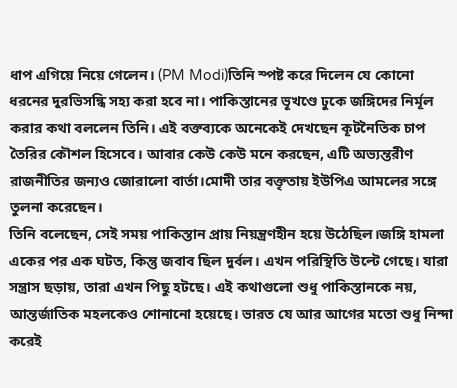ধাপ এগিয়ে নিয়ে গেলেন। (PM Modi)তিনি স্পষ্ট করে দিলেন যে কোনো ধরনের দুরভিসন্ধি সহ্য করা হবে না। পাকিস্তানের ভূখণ্ডে ঢুকে জঙ্গিদের নির্মূল করার কথা বললেন তিনি। এই বক্তব্যকে অনেকেই দেখছেন কূটনৈতিক চাপ তৈরির কৌশল হিসেবে। আবার কেউ কেউ মনে করছেন, এটি অভ্যন্তরীণ রাজনীতির জন্যও জোরালো বার্তা।মোদী তার বক্তৃতায় ইউপিএ আমলের সঙ্গে তুলনা করেছেন।
তিনি বলেছেন, সেই সময় পাকিস্তান প্রায় নিয়ন্ত্রণহীন হয়ে উঠেছিল।জঙ্গি হামলা একের পর এক ঘটত, কিন্তু জবাব ছিল দুর্বল। এখন পরিস্থিতি উল্টে গেছে। যারা সন্ত্রাস ছড়ায়, তারা এখন পিছু হটছে। এই কথাগুলো শুধু পাকিস্তানকে নয়, আন্তর্জাতিক মহলকেও শোনানো হয়েছে। ভারত যে আর আগের মতো শুধু নিন্দা করেই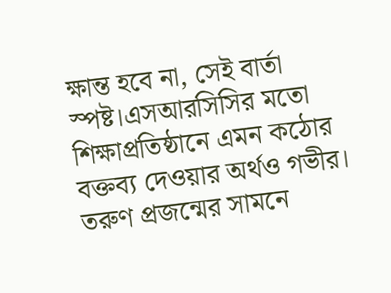ক্ষান্ত হবে না, সেই বার্তা স্পষ্ট।এসআরসিসির মতো শিক্ষাপ্রতিষ্ঠানে এমন কঠোর বক্তব্য দেওয়ার অর্থও গভীর।
তরুণ প্রজন্মের সামনে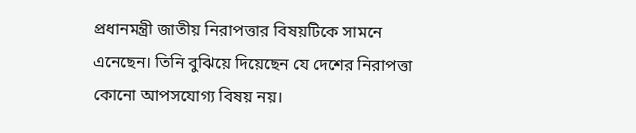প্রধানমন্ত্রী জাতীয় নিরাপত্তার বিষয়টিকে সামনে এনেছেন। তিনি বুঝিয়ে দিয়েছেন যে দেশের নিরাপত্তা কোনো আপসযোগ্য বিষয় নয়।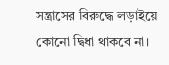সন্ত্রাসের বিরুদ্ধে লড়াইয়ে কোনো দ্বিধা থাকবে না।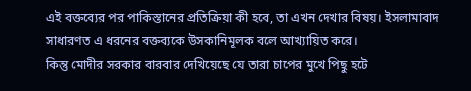এই বক্তব্যের পর পাকিস্তানের প্রতিক্রিয়া কী হবে, তা এখন দেখার বিষয়। ইসলামাবাদ সাধারণত এ ধরনের বক্তব্যকে উসকানিমূলক বলে আখ্যায়িত করে।
কিন্তু মোদীর সরকার বারবার দেখিয়েছে যে তারা চাপের মুখে পিছু হটে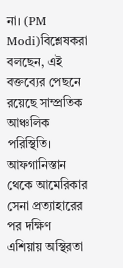না। (PM Modi)বিশ্লেষকরা বলছেন, এই বক্তব্যের পেছনে রয়েছে সাম্প্রতিক আঞ্চলিক পরিস্থিতি। আফগানিস্তান থেকে আমেরিকার সেনা প্রত্যাহারের পর দক্ষিণ এশিয়ায় অস্থিরতা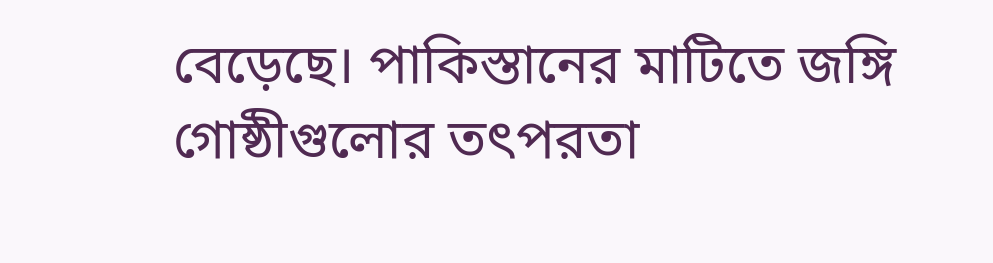বেড়েছে। পাকিস্তানের মাটিতে জঙ্গি গোষ্ঠীগুলোর তৎপরতা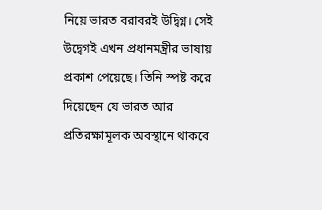নিয়ে ভারত বরাবরই উদ্বিগ্ন। সেই উদ্বেগই এখন প্রধানমন্ত্রীর ভাষায় প্রকাশ পেয়েছে। তিনি স্পষ্ট করে দিয়েছেন যে ভারত আর প্রতিরক্ষামূলক অবস্থানে থাকবে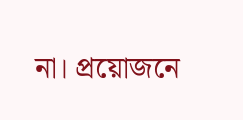না। প্রয়োজনে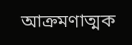আক্রমণাত্মক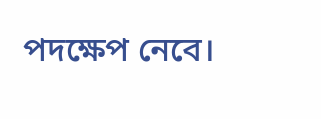পদক্ষেপ নেবে।